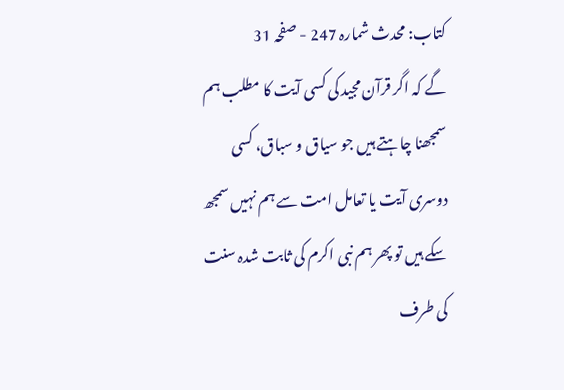کتاب: محدث شمارہ 247 - صفحہ 31
گے کہ اگر قرآن مجید کی کسی آیت کا مطلب ہم سمجھنا چاہتے ہیں جو سیاق و سباق، کسی دوسری آیت یا تعامل امت سے ہم نہیں سمجھ سکے ہیں تو پھر ہم نبی اکرم کی ثابت شدہ سنت کی طرف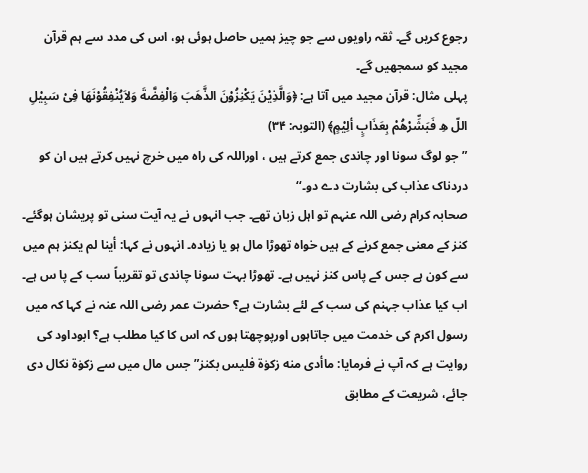رجوع کریں گے۔ ثقہ راویوں سے جو چیز ہمیں حاصل ہوئی ہو، اس کی مدد سے ہم قرآن مجید کو سمجھیں گے۔
پہلی مثال: قرآن مجید میں آتا ہے: ﴿وَالَّذِيْنَ يَکْنِزُوْنَ الذَّهَبَ وَالْفِضَّةَ وَلاَيُنْفِقُوْنَهَا فِیْ سَبِيْلِ اللّ هِ فَبَشِّرْهُمْ بِعَذَابٍ ألِيْمٍ﴾ (التوبہ: ۳۴)
”جو لوگ سونا اور چاندی جمع کرتے ہیں ، اوراللہ کی راہ میں خرچ نہیں کرتے ہیں ان کو دردناک عذاب کی بشارت دے دو۔‘‘
صحابہ کرام رضی اللہ عنہم تو اہل زبان تھے۔ جب انہوں نے یہ آیت سنی تو پریشان ہوگئے۔ کنز کے معنی جمع کرنے کے ہیں خواہ تھوڑا مال ہو یا زیادہ۔ انہوں نے کہا: أينا لم يکنز ہم میں سے کون ہے جس کے پاس کنز نہیں ہے۔ تھوڑا بہت سونا چاندی تو تقریباً سب کے پا س ہے۔ اب کیا عذاب جہنم کی سب کے لئے بشارت ہے؟ حضرت عمر رضی اللہ عنہ نے کہا کہ میں رسول اکرم کی خدمت میں جاتاہوں اورپوچھتا ہوں کہ اس کا کیا مطلب ہے؟ ابوداود کی روایت ہے کہ آپ نے فرمایا: ماأدی منه زکوٰة فليس بکنز”جس مال میں سے زکوٰۃ نکال دی جائے، شریعت کے مطابق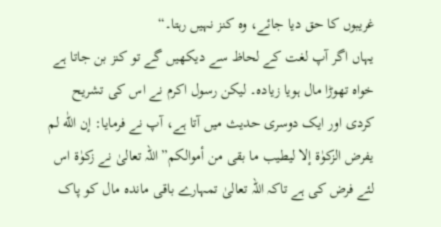غریبوں کا حق دیا جائے، وہ کنز نہیں رہتا۔“
یہاں اگر آپ لغت کے لحاظ سے دیکھیں گے تو کنز بن جاتا ہے خواہ تھوڑا مال ہویا زیادہ۔ لیکن رسول اکرم نے اس کی تشریح کردی اور ایک دوسری حدیث میں آتا ہے، آپ نے فرمایا: إن اللّٰه لم يفرض الزکوٰة إلا ليطيب ما بقی من أموالکم” اللہ تعالیٰ نے زکوٰۃ اس لئے فرض کی ہے تاکہ اللہ تعالیٰ تمہارے باقی ماندہ مال کو پاک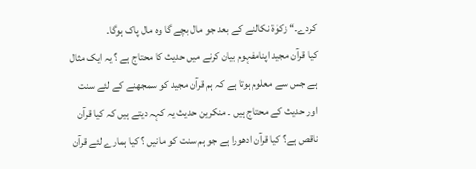کردے۔‘‘ زکوٰۃ نکالنے کے بعد جو مال بچے گا وہ مال پاک ہوگا۔
کیا قرآن مجید اپنامفہوم بیان کرنے میں حدیث کا محتاج ہے ؟ یہ ایک مثال ہے جس سے معلوم ہوتا ہے کہ ہم قرآن مجید کو سمجھنے کے لئے سنت اور حدیث کے محتاج ہیں ۔ منکرین حدیث یہ کہہ دیتے ہیں کہ کیا قرآن ناقص ہے؟ کیا قرآن ادھورا ہے جو ہم سنت کو مانیں ؟ کیا ہمارے لئے قرآن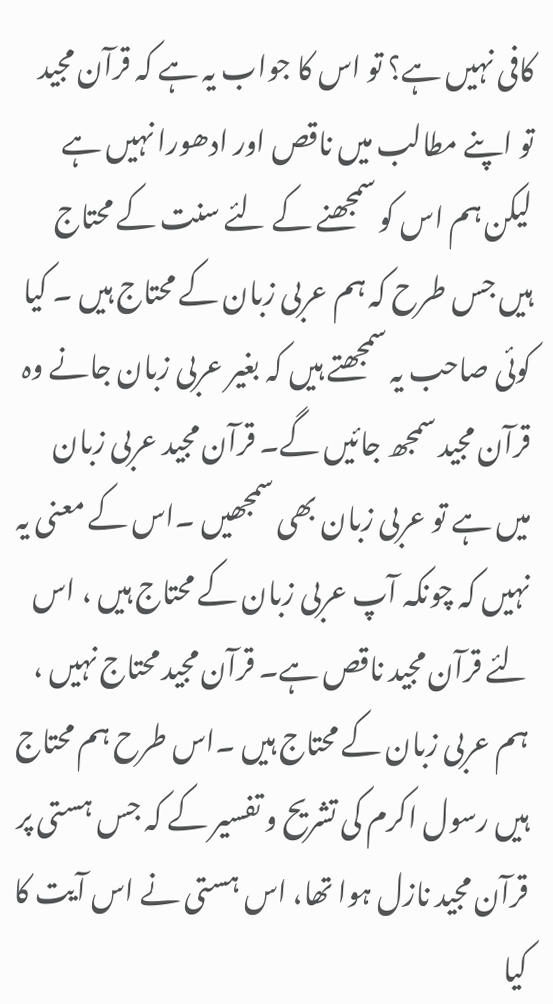کافی نہیں ہے؟ تو اس کا جواب یہ ہے کہ قرآن مجید تو اپنے مطالب میں ناقص اور ادھورا نہیں ہے لیکن ہم اس کو سمجھنے کے لئے سنت کے محتاج ہیں جس طرح کہ ہم عربی زبان کے محتاج ہیں ۔ کیا کوئی صاحب یہ سمجھتے ہیں کہ بغیر عربی زبان جانے وہ قرآن مجید سمجھ جائیں گے۔ قرآن مجید عربی زبان میں ہے تو عربی زبان بھی سمجھیں ۔اس کے معنی یہ نہیں کہ چونکہ آپ عربی زبان کے محتاج ہیں ، اس لئے قرآن مجید ناقص ہے۔ قرآن مجید محتاج نہیں ، ہم عربی زبان کے محتاج ہیں ۔اس طرح ہم محتاج ہیں رسول اکرم کی تشریح و تفسیر کے کہ جس ہستی پر قرآن مجید نازل ہوا تھا، اس ہستی نے اس آیت کا کیا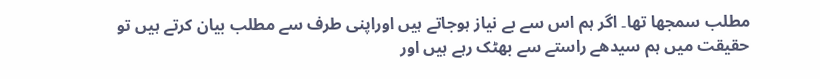مطلب سمجھا تھا۔ اگر ہم اس سے بے نیاز ہوجاتے ہیں اوراپنی طرف سے مطلب بیان کرتے ہیں تو حقیقت میں ہم سیدھے راستے سے بھٹک رہے ہیں اور